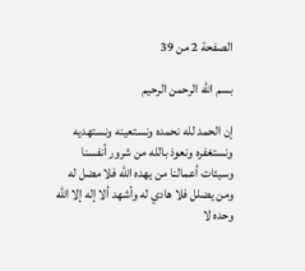الصفحة 2 من 39

بسم الله الرحمن الرحيم

إن الحمد لله نحمده ونستعينه ونستهديه ونستغفره ونعوذ بالله من شرور أنفسنا وسيئات أعمالنا من يهده الله فلا مضل له ومن يضلل فلا هادي له وأشهد ألا إله إلا الله وحده لا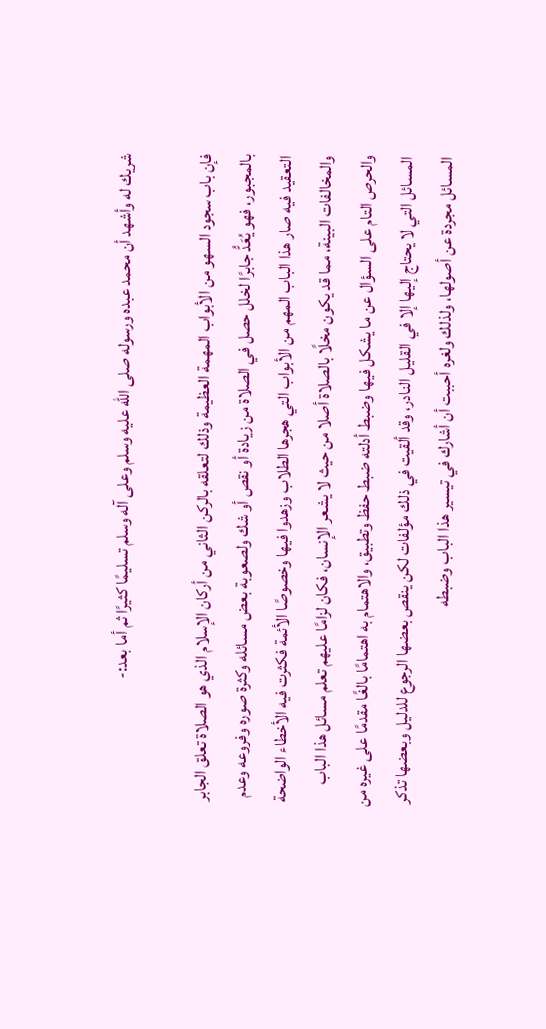شريك له وأشهد أن محمد عبده ورسوله صلى الله عليه وسلم وعلى آله وسلم تسليمًا كثيرًا ثم أما بعد:-

فإن باب سجود السهو من الأبواب المهمة العظيمة وذلك لتعلقه بالركن الثاني من أركان الإسلام الذي هو الصلاة تعلق الجابر بالمجبور، فهو يُعَدُّ جابرًا لخلل حصل في الصلاة من زيادة أو نقص أو شك ولصعوبة بعض مسائله وكثرة صوره وفروعه وعدم التعقيد فيه صار هذا الباب المهم من الأبواب التي هجرها الطلاب وزهدوا فيها وخصوصًا الأئمة فكثرت فيه الأخطاء الواضحة والمخالفات البينة، مما قد يكون مخلًا بالصلاة أصلا من حيث لا يشعر الإنسان، فكان لزامًا عليهم تعلم مسائل هذا الباب والحرص التام على السؤال عن ما يشكل فيها وضبط أدلته ضبط حفظ وتطبيق، والاهتمام به اهتمامًا بالغًا مقدمًا على غيره من المسائل التي لا يحتاج إليها إلا في القليل النادر، وقد ألقيت في ذلك مؤلفات لكن ينقص بعضها الرجوع للدليل وبعضها تذكر المسائل مجردة عن أصولها، ولذلك ولغره أحببت أن أشارك في تيسير هذا الباب وضبطه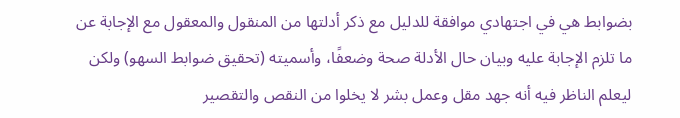بضوابط هي في اجتهادي موافقة للدليل مع ذكر أدلتها من المنقول والمعقول مع الإجابة عن ما تلزم الإجابة عليه وبيان حال الأدلة صحة وضعفًا، وأسميته (تحقيق ضوابط السهو) ولكن ليعلم الناظر فيه أنه جهد مقل وعمل بشر لا يخلوا من النقص والتقصير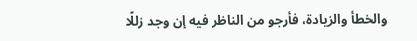والخطأ والزيادة، فأرجو من الناظر فيه إن وجد زللًا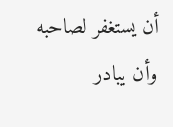أن يستغفر لصاحبه وأن يبادر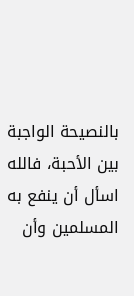بالنصيحة الواجبة بين الأحبة، فالله اسأل أن ينفع به المسلمين وأن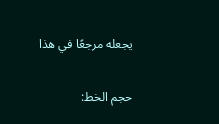يجعله مرجعًا في هذا

حجم الخط: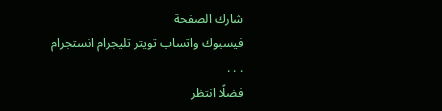شارك الصفحة
فيسبوك واتساب تويتر تليجرام انستجرام
. . .
فضلًا انتظر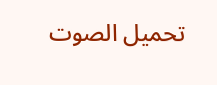تحميل الصوت